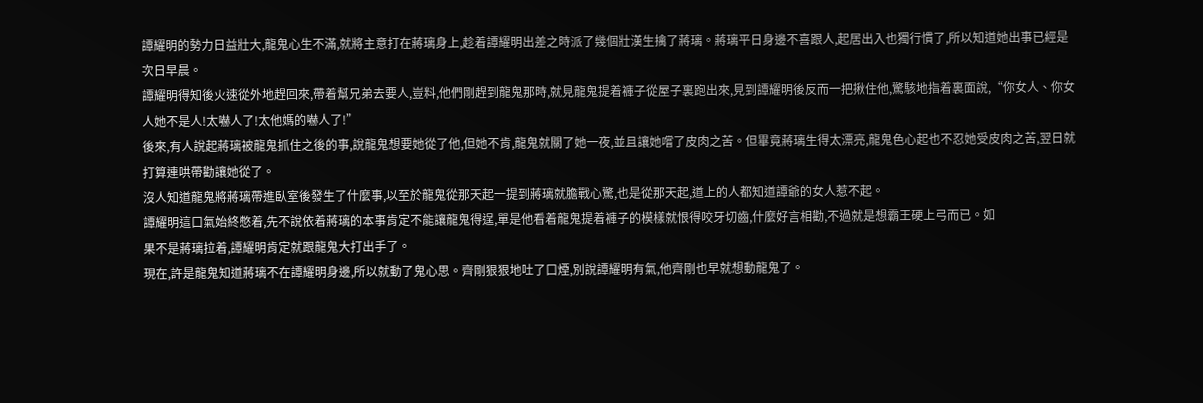譚耀明的勢力日益壯大,龍鬼心生不滿,就將主意打在蔣璃身上,趁着譚耀明出差之時派了幾個壯漢生擒了蔣璃。蔣璃平日身邊不喜跟人,起居出入也獨行慣了,所以知道她出事已經是次日早晨。
譚耀明得知後火速從外地趕回來,帶着幫兄弟去要人,豈料,他們剛趕到龍鬼那時,就見龍鬼提着褲子從屋子裏跑出來,見到譚耀明後反而一把揪住他,驚駭地指着裏面說,“你女人、你女人她不是人!太嚇人了!太他媽的嚇人了!”
後來,有人說起蔣璃被龍鬼抓住之後的事,說龍鬼想要她從了他,但她不肯,龍鬼就關了她一夜,並且讓她嚐了皮肉之苦。但畢竟蔣璃生得太漂亮,龍鬼色心起也不忍她受皮肉之苦,翌日就打算連哄帶勸讓她從了。
沒人知道龍鬼將蔣璃帶進臥室後發生了什麼事,以至於龍鬼從那天起一提到蔣璃就膽戰心驚,也是從那天起,道上的人都知道譚爺的女人惹不起。
譚耀明這口氣始終憋着,先不說依着蔣璃的本事肯定不能讓龍鬼得逞,單是他看着龍鬼提着褲子的模樣就恨得咬牙切齒,什麼好言相勸,不過就是想霸王硬上弓而已。如
果不是蔣璃拉着,譚耀明肯定就跟龍鬼大打出手了。
現在,許是龍鬼知道蔣璃不在譚耀明身邊,所以就動了鬼心思。齊剛狠狠地吐了口煙,別說譚耀明有氣,他齊剛也早就想動龍鬼了。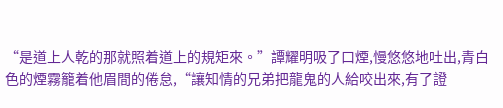“是道上人乾的那就照着道上的規矩來。”譚耀明吸了口煙,慢悠悠地吐出,青白色的煙霧籠着他眉間的倦怠,“讓知情的兄弟把龍鬼的人給咬出來,有了證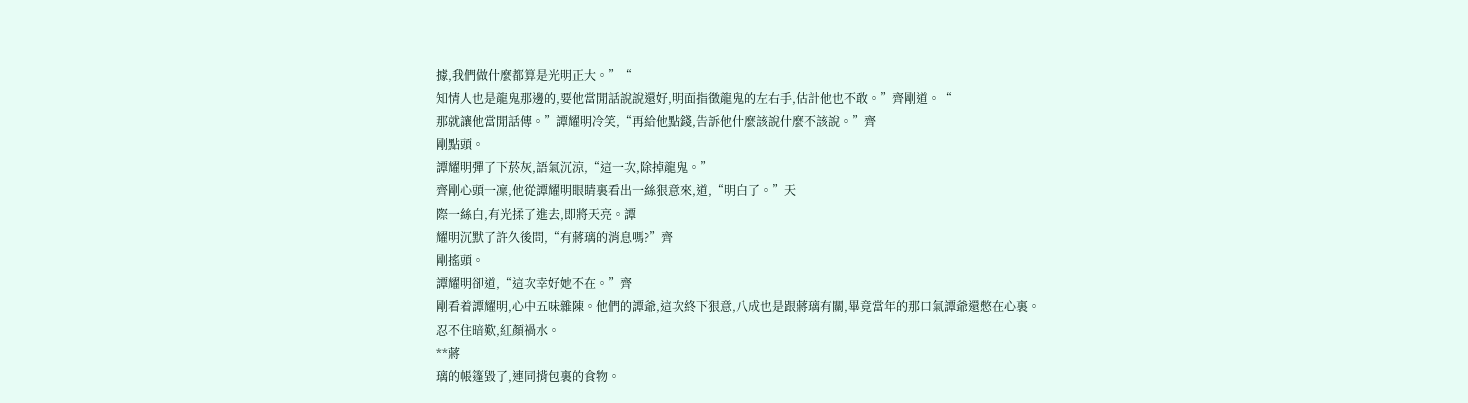據,我們做什麼都算是光明正大。”“
知情人也是龍鬼那邊的,要他當閒話說說還好,明面指徵龍鬼的左右手,估計他也不敢。”齊剛道。“
那就讓他當閒話傳。”譚耀明冷笑,“再給他點錢,告訴他什麼該說什麼不該說。”齊
剛點頭。
譚耀明彈了下菸灰,語氣沉涼,“這一次,除掉龍鬼。”
齊剛心頭一凜,他從譚耀明眼睛裏看出一絲狠意來,道,“明白了。”天
際一絲白,有光揉了進去,即將天亮。譚
耀明沉默了許久後問,“有蔣璃的消息嗎?”齊
剛搖頭。
譚耀明卻道,“這次幸好她不在。”齊
剛看着譚耀明,心中五味雜陳。他們的譚爺,這次終下狠意,八成也是跟蔣璃有關,畢竟當年的那口氣譚爺還憋在心裏。
忍不住暗歎,紅顏禍水。
**蔣
璃的帳篷毀了,連同揹包裏的食物。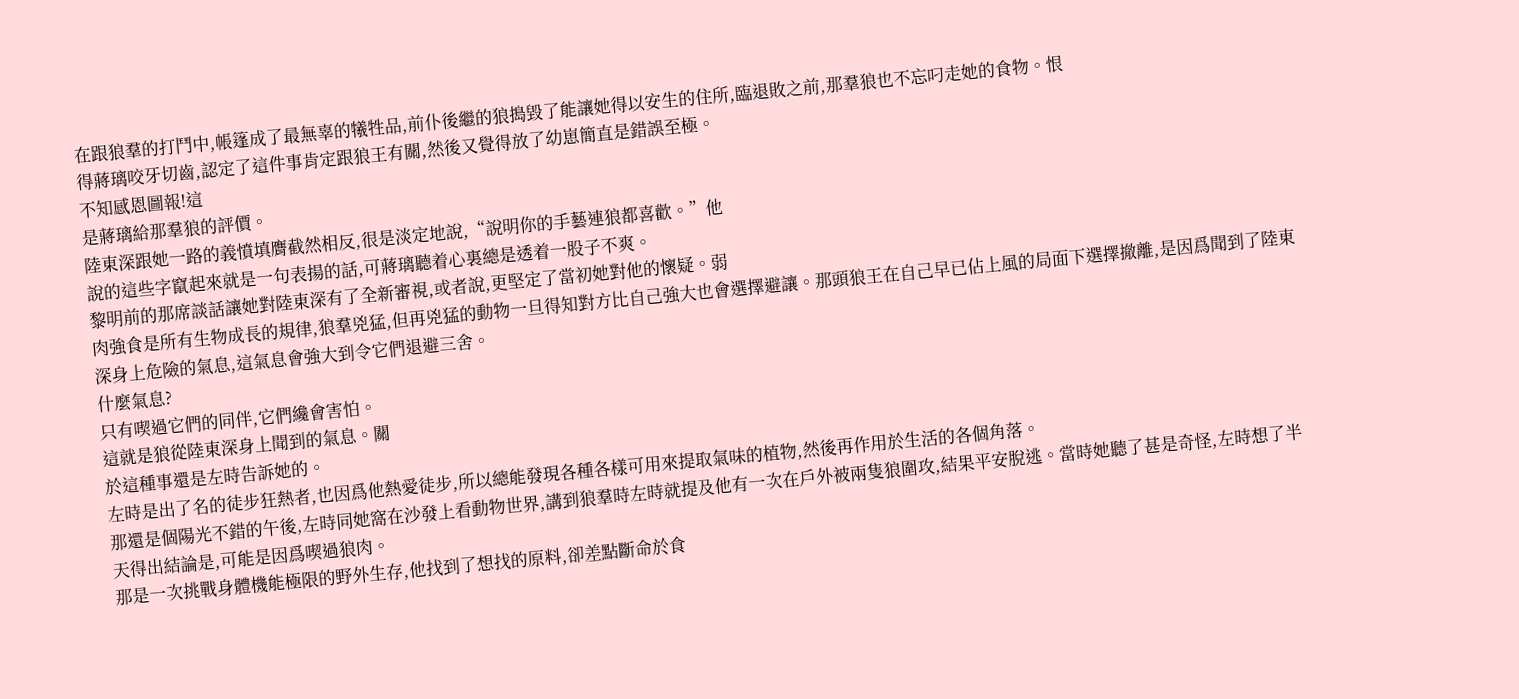在跟狼羣的打鬥中,帳篷成了最無辜的犧牲品,前仆後繼的狼搗毀了能讓她得以安生的住所,臨退敗之前,那羣狼也不忘叼走她的食物。恨
得蔣璃咬牙切齒,認定了這件事肯定跟狼王有關,然後又覺得放了幼崽簡直是錯誤至極。
不知感恩圖報!這
是蔣璃給那羣狼的評價。
陸東深跟她一路的義憤填膺截然相反,很是淡定地說,“說明你的手藝連狼都喜歡。”他
說的這些字竄起來就是一句表揚的話,可蔣璃聽着心裏總是透着一股子不爽。
黎明前的那席談話讓她對陸東深有了全新審視,或者說,更堅定了當初她對他的懷疑。弱
肉強食是所有生物成長的規律,狼羣兇猛,但再兇猛的動物一旦得知對方比自己強大也會選擇避讓。那頭狼王在自己早已佔上風的局面下選擇撤離,是因爲聞到了陸東深身上危險的氣息,這氣息會強大到令它們退避三舍。
什麼氣息?
只有喫過它們的同伴,它們纔會害怕。
這就是狼從陸東深身上聞到的氣息。關
於這種事還是左時告訴她的。
左時是出了名的徒步狂熱者,也因爲他熱愛徒步,所以總能發現各種各樣可用來提取氣味的植物,然後再作用於生活的各個角落。
那還是個陽光不錯的午後,左時同她窩在沙發上看動物世界,講到狼羣時左時就提及他有一次在戶外被兩隻狼圍攻,結果平安脫逃。當時她聽了甚是奇怪,左時想了半天得出結論是,可能是因爲喫過狼肉。
那是一次挑戰身體機能極限的野外生存,他找到了想找的原料,卻差點斷命於食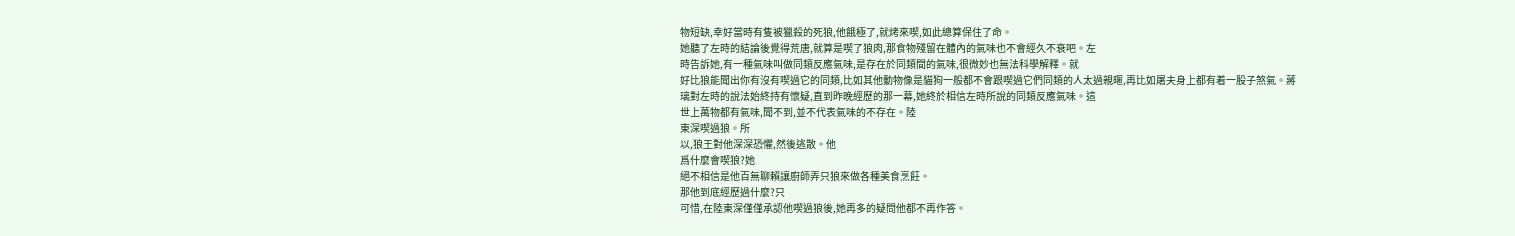物短缺,幸好當時有隻被獵殺的死狼,他餓極了,就烤來喫,如此總算保住了命。
她聽了左時的結論後覺得荒唐,就算是喫了狼肉,那食物殘留在體內的氣味也不會經久不衰吧。左
時告訴她,有一種氣味叫做同類反應氣味,是存在於同類間的氣味,很微妙也無法科學解釋。就
好比狼能聞出你有沒有喫過它的同類,比如其他動物像是貓狗一般都不會跟喫過它們同類的人太過親暱,再比如屠夫身上都有着一股子煞氣。蔣
璃對左時的說法始終持有懷疑,直到昨晚經歷的那一幕,她終於相信左時所說的同類反應氣味。這
世上萬物都有氣味,聞不到,並不代表氣味的不存在。陸
東深喫過狼。所
以,狼王對他深深恐懼,然後逃散。他
爲什麼會喫狼?她
絕不相信是他百無聊賴讓廚師弄只狼來做各種美食烹飪。
那他到底經歷過什麼?只
可惜,在陸東深僅僅承認他喫過狼後,她再多的疑問他都不再作答。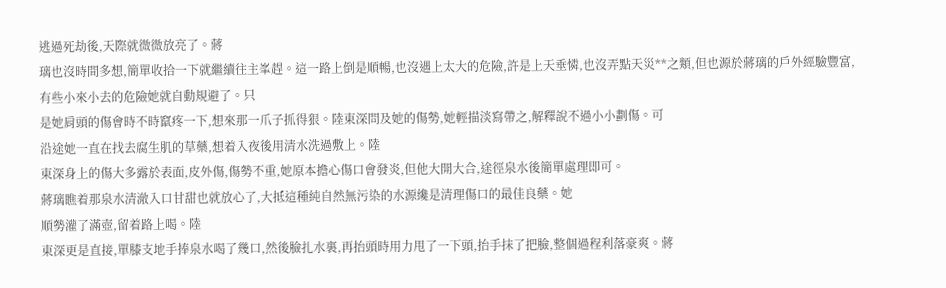逃過死劫後,天際就微微放亮了。蔣
璃也沒時間多想,簡單收拾一下就繼續往主峯趕。這一路上倒是順暢,也沒遇上太大的危險,許是上天垂憐,也沒弄點天災**之類,但也源於蔣璃的戶外經驗豐富,有些小來小去的危險她就自動規避了。只
是她肩頭的傷會時不時竄疼一下,想來那一爪子抓得狠。陸東深問及她的傷勢,她輕描淡寫帶之,解釋說不過小小劃傷。可
沿途她一直在找去腐生肌的草藥,想着入夜後用清水洗過敷上。陸
東深身上的傷大多露於表面,皮外傷,傷勢不重,她原本擔心傷口會發炎,但他大開大合,途徑泉水後簡單處理即可。
蔣璃瞧着那泉水清澈入口甘甜也就放心了,大抵這種純自然無污染的水源纔是清理傷口的最佳良藥。她
順勢灌了滿壺,留着路上喝。陸
東深更是直接,單膝支地手捧泉水喝了幾口,然後臉扎水裏,再抬頭時用力甩了一下頭,抬手抹了把臉,整個過程利落豪爽。蔣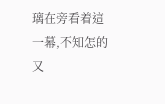璃在旁看着這一幕,不知怎的又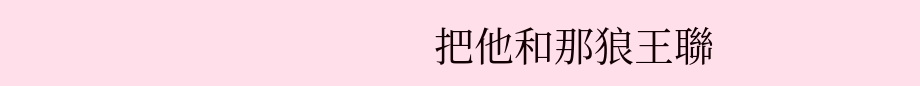把他和那狼王聯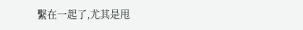繫在一起了,尤其是甩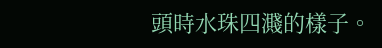頭時水珠四濺的樣子。